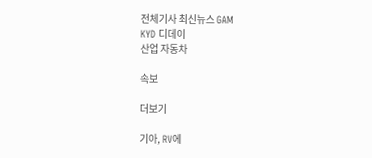전체기사 최신뉴스 GAM
KYD 디데이
산업 자동차

속보

더보기

기아, RV에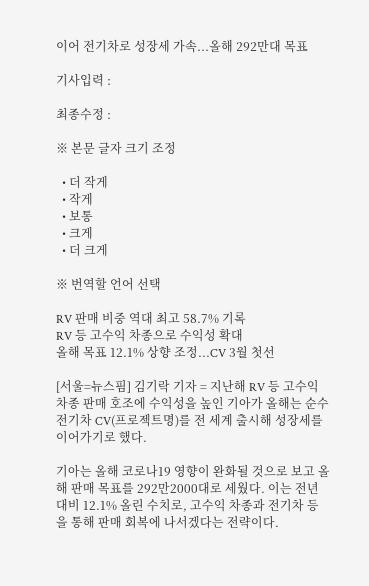이어 전기차로 성장세 가속...올해 292만대 목표

기사입력 :

최종수정 :

※ 본문 글자 크기 조정

  • 더 작게
  • 작게
  • 보통
  • 크게
  • 더 크게

※ 번역할 언어 선택

RV 판매 비중 역대 최고 58.7% 기록
RV 등 고수익 차종으로 수익성 확대
올해 목표 12.1% 상향 조정...CV 3월 첫선

[서울=뉴스핌] 김기락 기자 = 지난해 RV 등 고수익 차종 판매 호조에 수익성을 높인 기아가 올해는 순수 전기차 CV(프로젝트명)를 전 세계 출시해 성장세를 이어가기로 했다.

기아는 올해 코로나19 영향이 완화될 것으로 보고 올해 판매 목표를 292만2000대로 세웠다. 이는 전년 대비 12.1% 올린 수치로, 고수익 차종과 전기차 등을 통해 판매 회복에 나서겠다는 전략이다.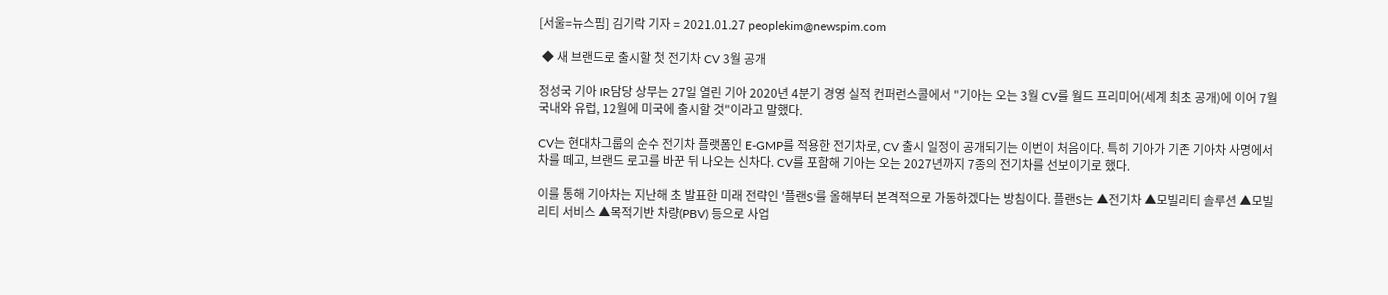[서울=뉴스핌] 김기락 기자 = 2021.01.27 peoplekim@newspim.com

 ◆ 새 브랜드로 출시할 첫 전기차 CV 3월 공개

정성국 기아 IR담당 상무는 27일 열린 기아 2020년 4분기 경영 실적 컨퍼런스콜에서 "기아는 오는 3월 CV를 월드 프리미어(세계 최초 공개)에 이어 7월 국내와 유럽, 12월에 미국에 출시할 것"이라고 말했다.

CV는 현대차그룹의 순수 전기차 플랫폼인 E-GMP를 적용한 전기차로, CV 출시 일정이 공개되기는 이번이 처음이다. 특히 기아가 기존 기아차 사명에서 차를 떼고, 브랜드 로고를 바꾼 뒤 나오는 신차다. CV를 포함해 기아는 오는 2027년까지 7종의 전기차를 선보이기로 했다.

이를 통해 기아차는 지난해 초 발표한 미래 전략인 '플랜S'를 올해부터 본격적으로 가동하겠다는 방침이다. 플랜S는 ▲전기차 ▲모빌리티 솔루션 ▲모빌리티 서비스 ▲목적기반 차량(PBV) 등으로 사업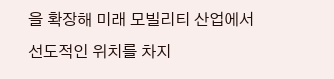을 확장해 미래 모빌리티 산업에서 선도적인 위치를 차지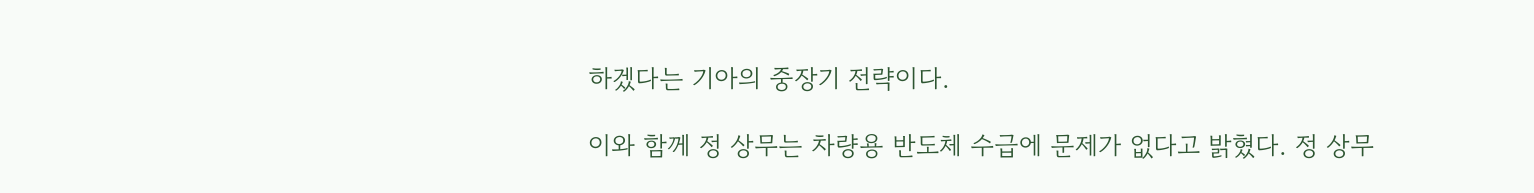하겠다는 기아의 중장기 전략이다.

이와 함께 정 상무는 차량용 반도체 수급에 문제가 없다고 밝혔다. 정 상무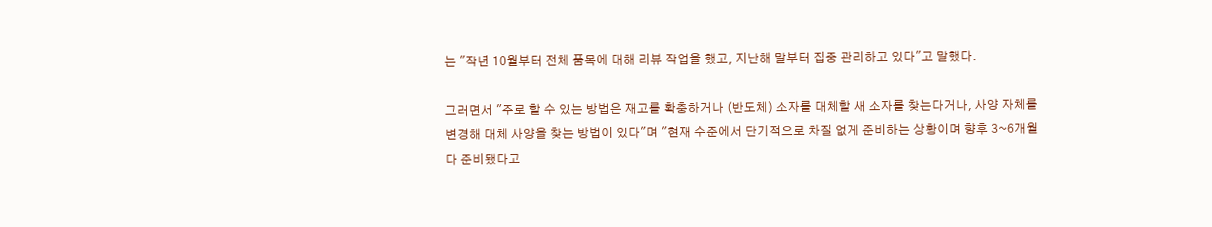는 "작년 10월부터 전체 품목에 대해 리뷰 작업을 했고, 지난해 말부터 집중 관리하고 있다"고 말했다.

그러면서 "주로 할 수 있는 방법은 재고를 확충하거나 (반도체) 소자를 대체할 새 소자를 찾는다거나, 사양 자체를 변경해 대체 사양을 찾는 방법이 있다"며 "현재 수준에서 단기적으로 차질 없게 준비하는 상황이며 향후 3~6개월 다 준비됐다고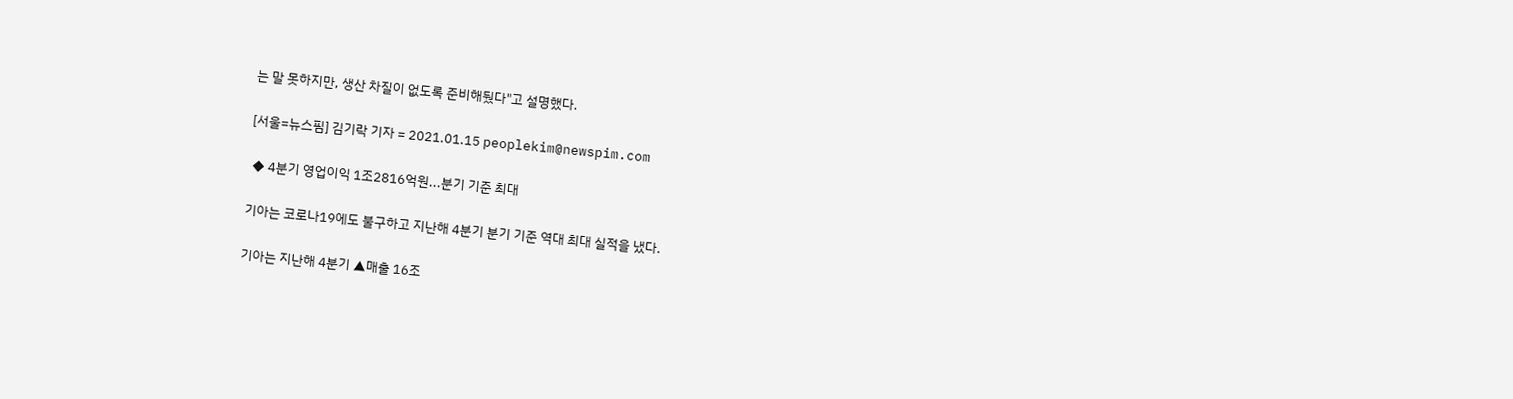는 말 못하지만, 생산 차질이 없도록 준비해뒀다"고 설명했다.

[서울=뉴스핌] 김기락 기자 = 2021.01.15 peoplekim@newspim.com

 ◆ 4분기 영업이익 1조2816억원...분기 기준 최대

기아는 코로나19에도 불구하고 지난해 4분기 분기 기준 역대 최대 실적을 냈다.

기아는 지난해 4분기 ▲매출 16조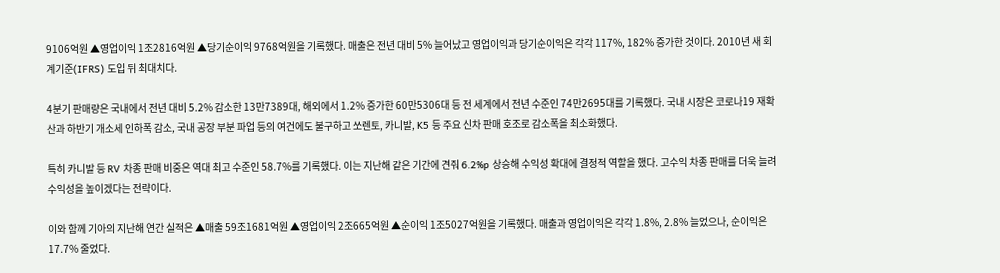9106억원 ▲영업이익 1조2816억원 ▲당기순이익 9768억원을 기록했다. 매출은 전년 대비 5% 늘어났고 영업이익과 당기순이익은 각각 117%, 182% 증가한 것이다. 2010년 새 회계기준(IFRS) 도입 뒤 최대치다.

4분기 판매량은 국내에서 전년 대비 5.2% 감소한 13만7389대, 해외에서 1.2% 증가한 60만5306대 등 전 세계에서 전년 수준인 74만2695대를 기록했다. 국내 시장은 코로나19 재확산과 하반기 개소세 인하폭 감소, 국내 공장 부분 파업 등의 여건에도 불구하고 쏘렌토, 카니발, K5 등 주요 신차 판매 호조로 감소폭을 최소화했다.

특히 카니발 등 RV 차종 판매 비중은 역대 최고 수준인 58.7%를 기록했다. 이는 지난해 같은 기간에 견줘 6.2%p 상승해 수익성 확대에 결정적 역할을 했다. 고수익 차종 판매를 더욱 늘려 수익성을 높이겠다는 전략이다.

이와 함께 기아의 지난해 연간 실적은 ▲매출 59조1681억원 ▲영업이익 2조665억원 ▲순이익 1조5027억원을 기록했다. 매출과 영업이익은 각각 1.8%, 2.8% 늘었으나, 순이익은 17.7% 줄었다.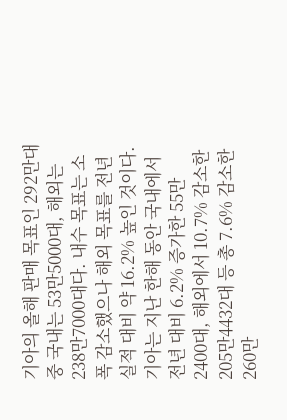기아의 올해 판매 목표인 292만대 중 국내는 53만5000대, 해외는 238만7000대다. 내수 목표는 소폭 감소했으나 해외 목표를 전년 실적 대비 약 16.2% 높인 것이다. 기아는 지난 한해 동안 국내에서 전년 대비 6.2% 증가한 55만2400대, 해외에서 10.7% 감소한 205만4432대 등 총 7.6% 감소한 260만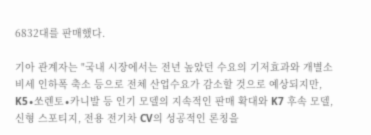6832대를 판매했다.

기아 관계자는 "국내 시장에서는 전년 높았던 수요의 기저효과와 개별소비세 인하폭 축소 등으로 전체 산업수요가 감소할 것으로 예상되지만, K5∙쏘렌토∙카니발 등 인기 모델의 지속적인 판매 확대와 K7 후속 모델, 신형 스포티지, 전용 전기차 CV의 성공적인 론칭을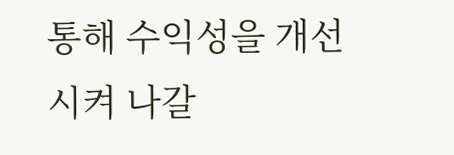통해 수익성을 개선시켜 나갈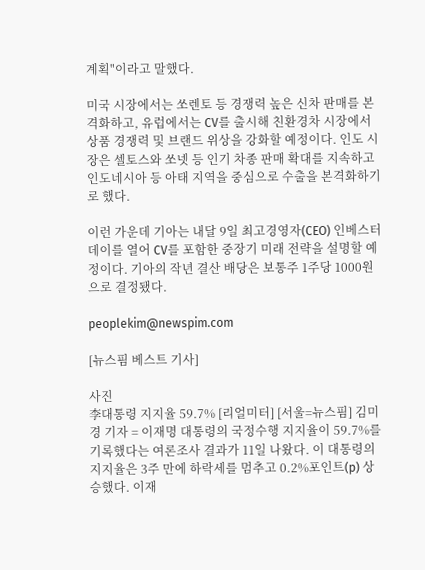계획"이라고 말했다.

미국 시장에서는 쏘렌토 등 경쟁력 높은 신차 판매를 본격화하고, 유럽에서는 CV를 출시해 친환경차 시장에서 상품 경쟁력 및 브랜드 위상을 강화할 예정이다. 인도 시장은 셀토스와 쏘넷 등 인기 차종 판매 확대를 지속하고 인도네시아 등 아태 지역을 중심으로 수출을 본격화하기로 했다.

이런 가운데 기아는 내달 9일 최고경영자(CEO) 인베스터 데이를 열어 CV를 포함한 중장기 미래 전략을 설명할 예정이다. 기아의 작년 결산 배당은 보통주 1주당 1000원으로 결정됐다.

peoplekim@newspim.com

[뉴스핌 베스트 기사]

사진
李대통령 지지율 59.7% [리얼미터] [서울=뉴스핌] 김미경 기자 = 이재명 대통령의 국정수행 지지율이 59.7%를 기록했다는 여론조사 결과가 11일 나왔다. 이 대통령의 지지율은 3주 만에 하락세를 멈추고 0.2%포인트(p) 상승했다. 이재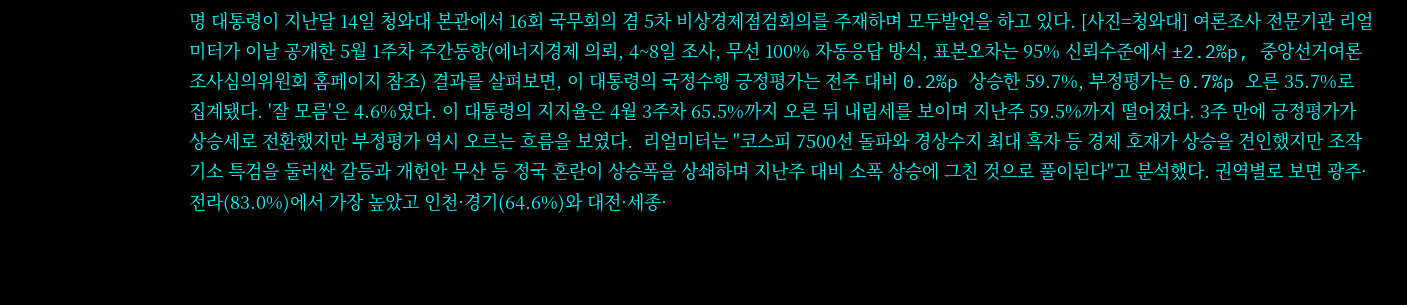명 대통령이 지난달 14일 청와대 본관에서 16회 국무회의 겸 5차 비상경제점검회의를 주재하며 모두발언을 하고 있다. [사진=청와대] 여론조사 전문기관 리얼미터가 이날 공개한 5월 1주차 주간동향(에너지경제 의뢰, 4~8일 조사, 무선 100% 자동응답 방식, 표본오차는 95% 신뢰수준에서 ±2.2%p, 중앙선거여론조사심의위원회 홈페이지 참조) 결과를 살펴보면, 이 대통령의 국정수행 긍정평가는 전주 대비 0.2%p 상승한 59.7%, 부정평가는 0.7%p 오른 35.7%로 집계됐다. '잘 모름'은 4.6%였다. 이 대통령의 지지율은 4월 3주차 65.5%까지 오른 뒤 내림세를 보이며 지난주 59.5%까지 떨어졌다. 3주 만에 긍정평가가 상승세로 전환했지만 부정평가 역시 오르는 흐름을 보였다.  리얼미터는 "코스피 7500선 돌파와 경상수지 최대 흑자 등 경제 호재가 상승을 견인했지만 조작기소 특검을 둘러싼 갈등과 개헌안 무산 등 정국 혼란이 상승폭을 상쇄하며 지난주 대비 소폭 상승에 그친 것으로 풀이된다"고 분석했다. 권역별로 보면 광주·전라(83.0%)에서 가장 높았고 인천·경기(64.6%)와 대전·세종·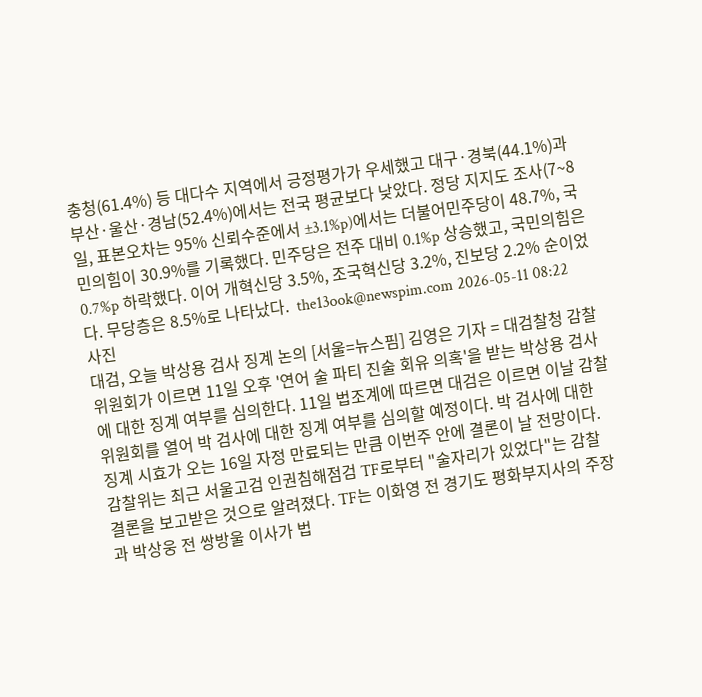충청(61.4%) 등 대다수 지역에서 긍정평가가 우세했고 대구·경북(44.1%)과 부산·울산·경남(52.4%)에서는 전국 평균보다 낮았다. 정당 지지도 조사(7~8일, 표본오차는 95% 신뢰수준에서 ±3.1%p)에서는 더불어민주당이 48.7%, 국민의힘이 30.9%를 기록했다. 민주당은 전주 대비 0.1%p 상승했고, 국민의힘은 0.7%p 하락했다. 이어 개혁신당 3.5%, 조국혁신당 3.2%, 진보당 2.2% 순이었다. 무당층은 8.5%로 나타났다.  the13ook@newspim.com 2026-05-11 08:22
사진
대검, 오늘 박상용 검사 징계 논의 [서울=뉴스핌] 김영은 기자 = 대검찰청 감찰위원회가 이르면 11일 오후 '연어 술 파티 진술 회유 의혹'을 받는 박상용 검사에 대한 징계 여부를 심의한다. 11일 법조계에 따르면 대검은 이르면 이날 감찰위원회를 열어 박 검사에 대한 징계 여부를 심의할 예정이다. 박 검사에 대한 징계 시효가 오는 16일 자정 만료되는 만큼 이번주 안에 결론이 날 전망이다. 감찰위는 최근 서울고검 인권침해점검 TF로부터 "술자리가 있었다"는 감찰 결론을 보고받은 것으로 알려졌다. TF는 이화영 전 경기도 평화부지사의 주장과 박상웅 전 쌍방울 이사가 법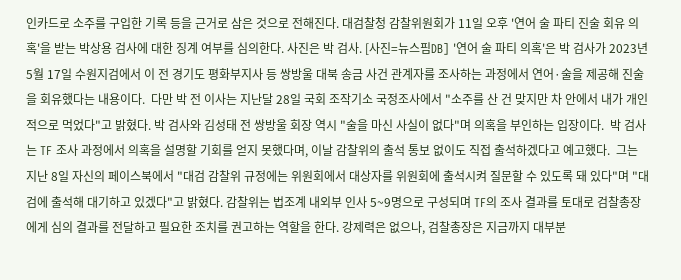인카드로 소주를 구입한 기록 등을 근거로 삼은 것으로 전해진다. 대검찰청 감찰위원회가 11일 오후 '연어 술 파티 진술 회유 의혹'을 받는 박상용 검사에 대한 징계 여부를 심의한다. 사진은 박 검사. [사진=뉴스핌DB] '연어 술 파티 의혹'은 박 검사가 2023년 5월 17일 수원지검에서 이 전 경기도 평화부지사 등 쌍방울 대북 송금 사건 관계자를 조사하는 과정에서 연어·술을 제공해 진술을 회유했다는 내용이다.  다만 박 전 이사는 지난달 28일 국회 조작기소 국정조사에서 "소주를 산 건 맞지만 차 안에서 내가 개인적으로 먹었다"고 밝혔다. 박 검사와 김성태 전 쌍방울 회장 역시 "술을 마신 사실이 없다"며 의혹을 부인하는 입장이다.  박 검사는 TF 조사 과정에서 의혹을 설명할 기회를 얻지 못했다며, 이날 감찰위의 출석 통보 없이도 직접 출석하겠다고 예고했다.  그는 지난 8일 자신의 페이스북에서 "대검 감찰위 규정에는 위원회에서 대상자를 위원회에 출석시켜 질문할 수 있도록 돼 있다"며 "대검에 출석해 대기하고 있겠다"고 밝혔다. 감찰위는 법조계 내외부 인사 5~9명으로 구성되며 TF의 조사 결과를 토대로 검찰총장에게 심의 결과를 전달하고 필요한 조치를 권고하는 역할을 한다. 강제력은 없으나, 검찰총장은 지금까지 대부분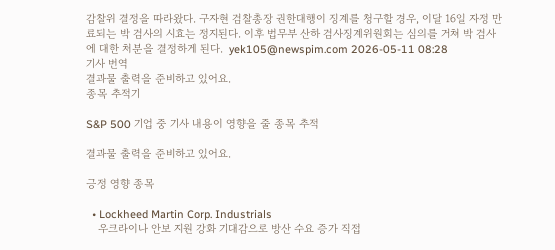감찰위 결정을 따라왔다. 구자현 검찰총장 권한대행이 징계를 청구할 경우, 이달 16일 자정 만료되는 박 검사의 시효는 정지된다. 이후 법무부 산하 검사징계위원회는 심의를 거쳐 박 검사에 대한 처분을 결정하게 된다.  yek105@newspim.com 2026-05-11 08:28
기사 번역
결과물 출력을 준비하고 있어요.
종목 추적기

S&P 500 기업 중 기사 내용이 영향을 줄 종목 추적

결과물 출력을 준비하고 있어요.

긍정 영향 종목

  • Lockheed Martin Corp. Industrials
    우크라이나 안보 지원 강화 기대감으로 방산 수요 증가 직접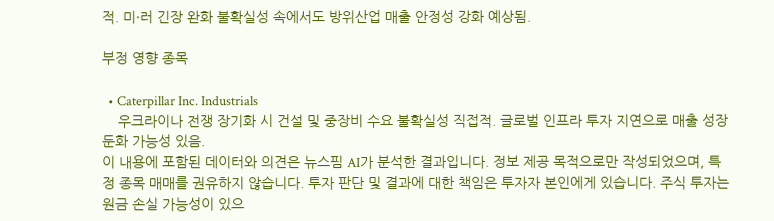적. 미·러 긴장 완화 불확실성 속에서도 방위산업 매출 안정성 강화 예상됨.

부정 영향 종목

  • Caterpillar Inc. Industrials
    우크라이나 전쟁 장기화 시 건설 및 중장비 수요 불확실성 직접적. 글로벌 인프라 투자 지연으로 매출 성장 둔화 가능성 있음.
이 내용에 포함된 데이터와 의견은 뉴스핌 AI가 분석한 결과입니다. 정보 제공 목적으로만 작성되었으며, 특정 종목 매매를 권유하지 않습니다. 투자 판단 및 결과에 대한 책임은 투자자 본인에게 있습니다. 주식 투자는 원금 손실 가능성이 있으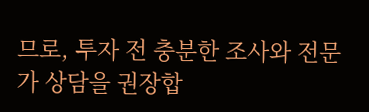므로, 투자 전 충분한 조사와 전문가 상담을 권장합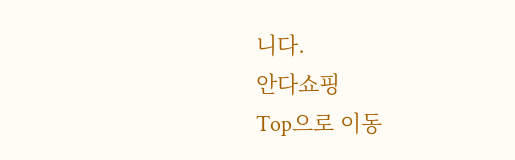니다.
안다쇼핑
Top으로 이동